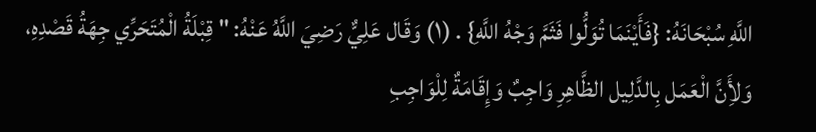اللَّهِ سُبْحَانَهُ: {فَأَيْنَمَا تُوَلُّوا فَثَمَّ وَجْهُ اللَّهِ} . (١) وَقَال عَلِيٌّ رَضِيَ اللَّهُ عَنْهُ: " قِبْلَةُ الْمُتَحَرِّي جِهَةُ قَصْدِهِ، وَلأَِنَّ الْعَمَل بِالدَّلِيل الظَّاهِرِ وَاجِبٌ وَإِقَامَةٌ لِلْوَاجِبِ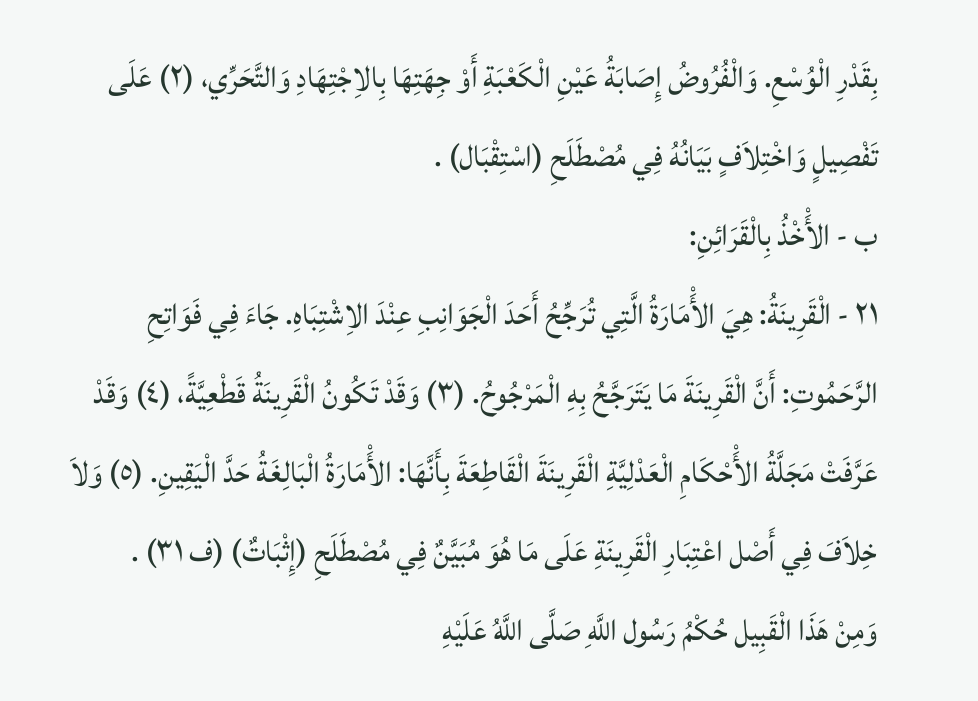بِقَدْرِ الْوُسْعِ. وَالْفُرُوضُ إِصَابَةُ عَيْنِ الْكَعْبَةِ أَوْ جِهَتِهَا بِالاِجْتِهَادِ وَالتَّحَرِّي، (٢) عَلَى تَفْصِيلٍ وَاخْتِلاَفٍ بَيَانُهُ فِي مُصْطَلَحِ (اسْتِقْبَال) .
ب - الأَْخْذُ بِالْقَرَائِنِ:
٢١ - الْقَرِينَةُ: هِيَ الأَْمَارَةُ الَّتِي تُرَجِّحُ أَحَدَ الْجَوَانِبِ عِنْدَ الاِشْتِبَاهِ. جَاءَ فِي فَوَاتِحِ الرَّحَمُوتِ: أَنَّ الْقَرِينَةَ مَا يَتَرَجَّحُ بِهِ الْمَرْجُوحُ. (٣) وَقَدْ تَكُونُ الْقَرِينَةُ قَطْعِيَّةً، (٤) وَقَدْ عَرَّفَتْ مَجَلَّةُ الأَْحْكَامِ الْعَدْلِيَّةِ الْقَرِينَةَ الْقَاطِعَةَ بِأَنَّهَا: الأَْمَارَةُ الْبَالِغَةُ حَدَّ الْيَقِينِ. (٥) وَلاَ خِلاَفَ فِي أَصْل اعْتِبَارِ الْقَرِينَةِ عَلَى مَا هُوَ مُبَيَّنٌ فِي مُصْطَلَحِ (إِثْبَاتٌ) (ف ٣١) .
وَمِنْ هَذَا الْقَبِيل حُكْمُ رَسُول اللَّهِ صَلَّى اللَّهُ عَلَيْهِ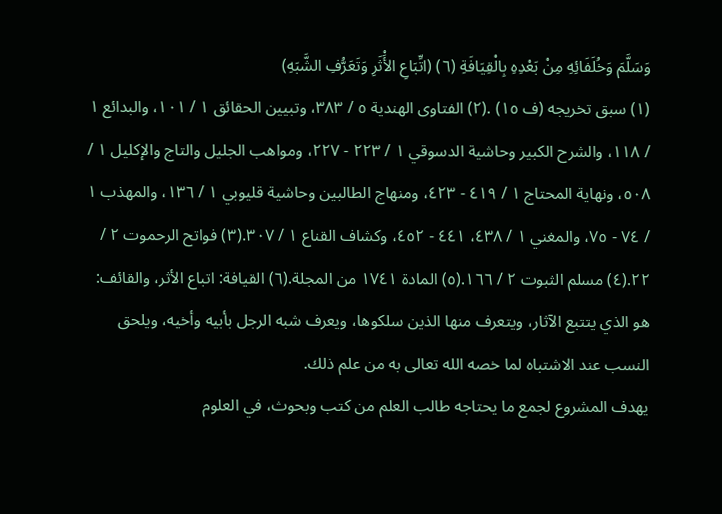وَسَلَّمَ وَخُلَفَائِهِ مِنْ بَعْدِهِ بِالْقِيَافَةِ (٦) (اتِّبَاعِ الأَْثَرِ وَتَعَرُّفِ الشَّبَهِ)
(١) سبق تخريجه (ف ١٥) .(٢) الفتاوى الهندية ٥ / ٣٨٣، وتبيين الحقائق ١ / ١٠١، والبدائع ١ / ١١٨، والشرح الكبير وحاشية الدسوقي ١ / ٢٢٣ - ٢٢٧، ومواهب الجليل والتاج والإكليل ١ / ٥٠٨، ونهاية المحتاج ١ / ٤١٩ - ٤٢٣، ومنهاج الطالبين وحاشية قليوبي ١ / ١٣٦، والمهذب ١ / ٧٤ - ٧٥، والمغني ١ / ٤٣٨، ٤٤١ - ٤٥٢، وكشاف القناع ١ / ٣٠٧.(٣) فواتح الرحموت ٢ / ٢٢.(٤) مسلم الثبوت ٢ / ١٦٦.(٥) المادة ١٧٤١ من المجلة.(٦) القيافة: اتباع الأثر، والقائف: هو الذي يتتبع الآثار، ويتعرف منها الذين سلكوها، ويعرف شبه الرجل بأبيه وأخيه، ويلحق النسب عند الاشتباه لما خصه الله تعالى به من علم ذلك.
يهدف المشروع لجمع ما يحتاجه طالب العلم من كتب وبحوث، في العلوم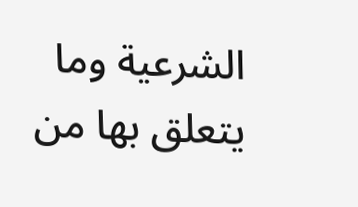الشرعية وما يتعلق بها من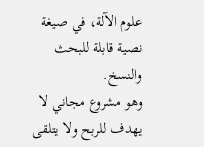علوم الآلة، في صيغة نصية قابلة للبحث والنسخ.
وهو مشروع مجاني لا يهدف للربح ولا يتلقى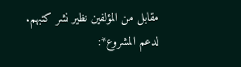مقابل من المؤلفين نظير نشر كتبهم.
لدعم المشروع*: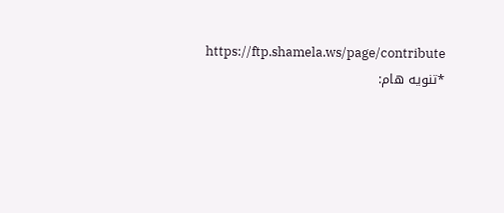https://ftp.shamela.ws/page/contribute
*تنويه هام: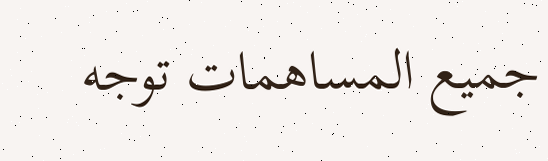جميع المساهمات توجه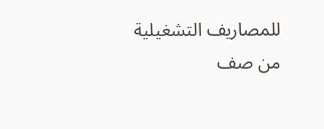للمصاريف التشغيلية من صف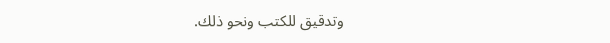وتدقيق للكتب ونحو ذلك.